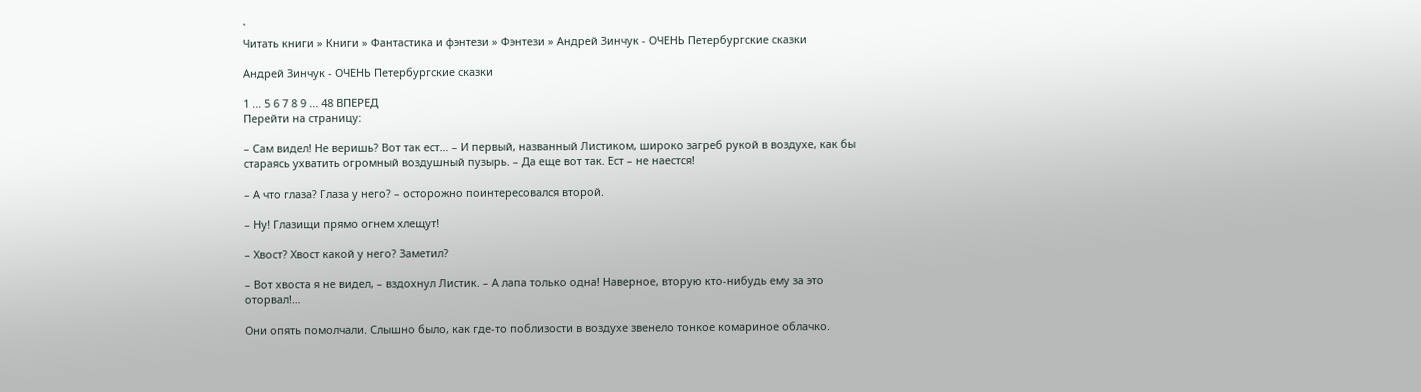`
Читать книги » Книги » Фантастика и фэнтези » Фэнтези » Андрей Зинчук - ОЧЕНЬ Петербургские сказки

Андрей Зинчук - ОЧЕНЬ Петербургские сказки

1 ... 5 6 7 8 9 ... 48 ВПЕРЕД
Перейти на страницу:

– Сам видел! Не веришь? Вот так ест… – И первый, названный Листиком, широко загреб рукой в воздухе, как бы стараясь ухватить огромный воздушный пузырь. – Да еще вот так. Ест – не наестся!

– А что глаза? Глаза у него? – осторожно поинтересовался второй.

– Ну! Глазищи прямо огнем хлещут!

– Хвост? Хвост какой у него? Заметил?

– Вот хвоста я не видел, – вздохнул Листик. – А лапа только одна! Наверное, вторую кто-нибудь ему за это оторвал!…

Они опять помолчали. Слышно было, как где-то поблизости в воздухе звенело тонкое комариное облачко.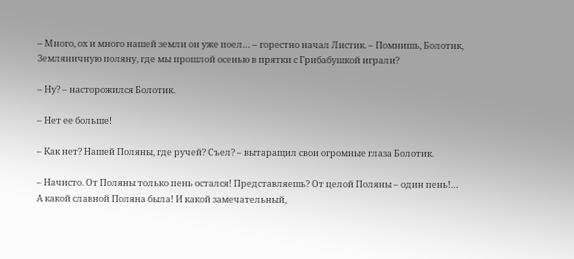– Много, ох и много нашей земли он уже поел… – горестно начал Листик. – Помнишь, Болотик, Земляничную поляну, где мы прошлой осенью в прятки с Грибабушкой играли?

– Ну? – насторожился Болотик.

– Нет ее больше!

– Как нет? Нашей Поляны, где ручей? Съел? – вытаращил свои огромные глаза Болотик.

– Начисто. От Поляны только пень остался! Представляешь? От целой Поляны – один пень!… А какой славной Поляна была! И какой замечательный,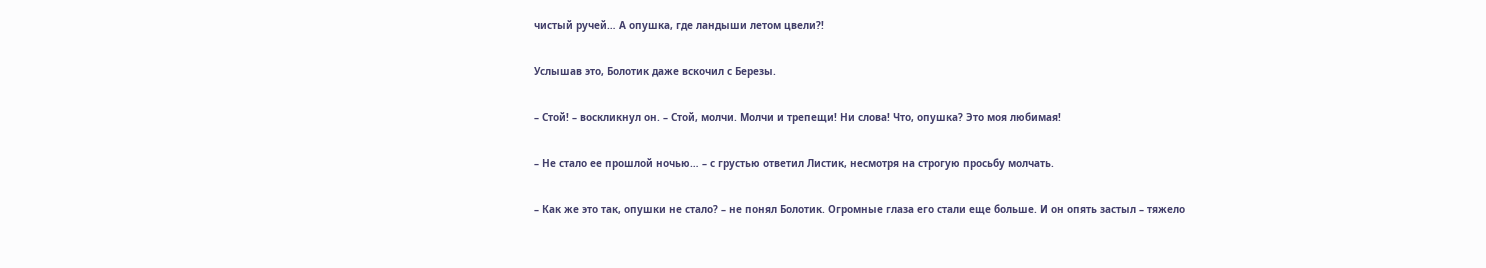чистый ручей… А опушка, где ландыши летом цвели?!

Услышав это, Болотик даже вскочил с Березы.

– Стой! – воскликнул он. – Стой, молчи. Молчи и трепещи! Ни слова! Что, опушка? Это моя любимая!

– Не стало ее прошлой ночью… – с грустью ответил Листик, несмотря на строгую просьбу молчать.

– Как же это так, опушки не стало? – не понял Болотик. Огромные глаза его стали еще больше. И он опять застыл – тяжело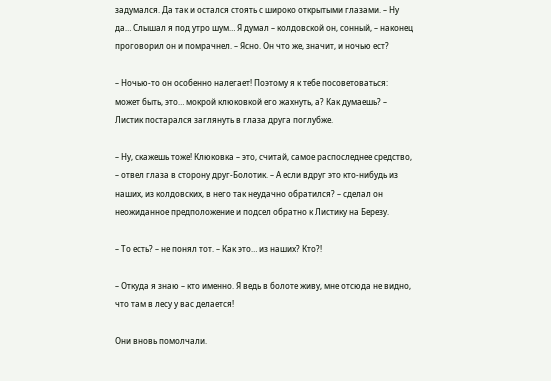задумался. Да так и остался стоять с широко открытыми глазами. – Ну да… Слышал я под утро шум… Я думал – колдовской он, сонный, – наконец проговорил он и помрачнел. – Ясно. Он что же, значит, и ночью ест?

– Ночью-то он особенно налегает! Поэтому я к тебе посоветоваться: может быть, это… мокрой клюковкой его жахнуть, а? Как думаешь? – Листик постарался заглянуть в глаза друга поглубже.

– Ну, скажешь тоже! Клюковка – это, считай, самое распоследнее средство, – отвел глаза в сторону друг-Болотик. – А если вдруг это кто-нибудь из наших, из колдовских, в него так неудачно обратился? – сделал он неожиданное предположение и подсел обратно к Листику на Березу.

– То есть? – не понял тот. – Как это… из наших? Кто?!

– Откуда я знаю – кто именно. Я ведь в болоте живу, мне отсюда не видно, что там в лесу у вас делается!

Они вновь помолчали.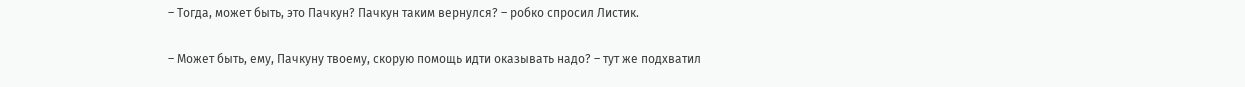– Тогда, может быть, это Пачкун? Пачкун таким вернулся? – робко спросил Листик.

– Может быть, ему, Пачкуну твоему, скорую помощь идти оказывать надо? – тут же подхватил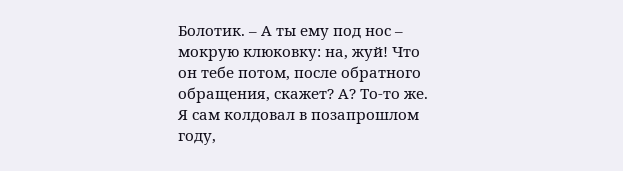Болотик. – А ты ему под нос – мокрую клюковку: на, жуй! Что он тебе потом, после обратного обращения, скажет? А? То-то же. Я сам колдовал в позапрошлом году,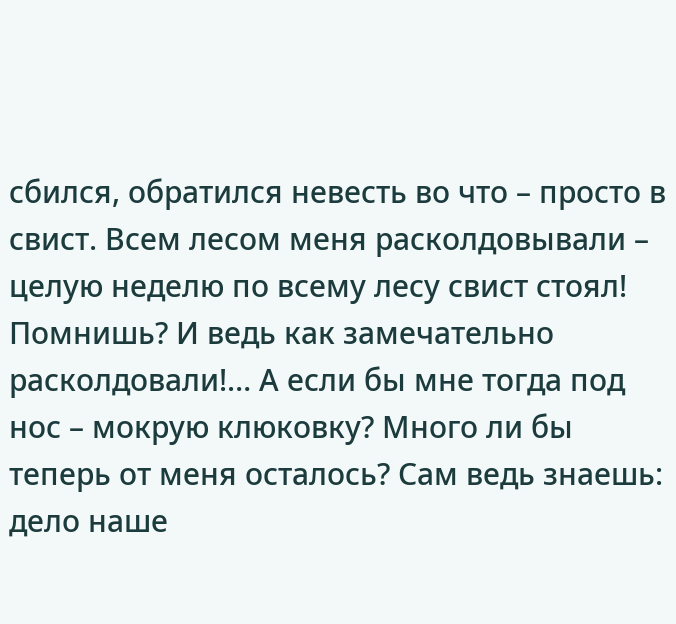сбился, обратился невесть во что – просто в свист. Всем лесом меня расколдовывали – целую неделю по всему лесу свист стоял! Помнишь? И ведь как замечательно расколдовали!… А если бы мне тогда под нос – мокрую клюковку? Много ли бы теперь от меня осталось? Сам ведь знаешь: дело наше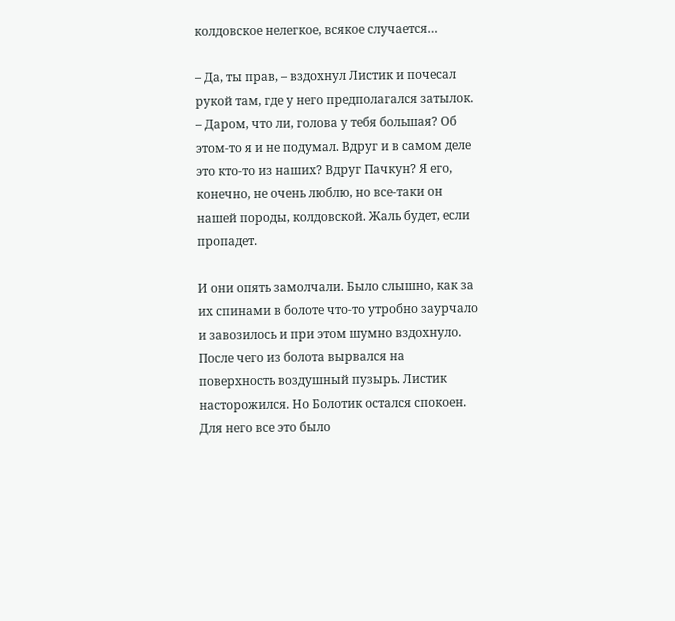колдовское нелегкое, всякое случается…

– Да, ты прав, – вздохнул Листик и почесал рукой там, где у него предполагался затылок. – Даром, что ли, голова у тебя большая? Об этом-то я и не подумал. Вдруг и в самом деле это кто-то из наших? Вдруг Пачкун? Я его, конечно, не очень люблю, но все-таки он нашей породы, колдовской. Жаль будет, если пропадет.

И они опять замолчали. Было слышно, как за их спинами в болоте что-то утробно заурчало и завозилось и при этом шумно вздохнуло. После чего из болота вырвался на поверхность воздушный пузырь. Листик насторожился. Но Болотик остался спокоен. Для него все это было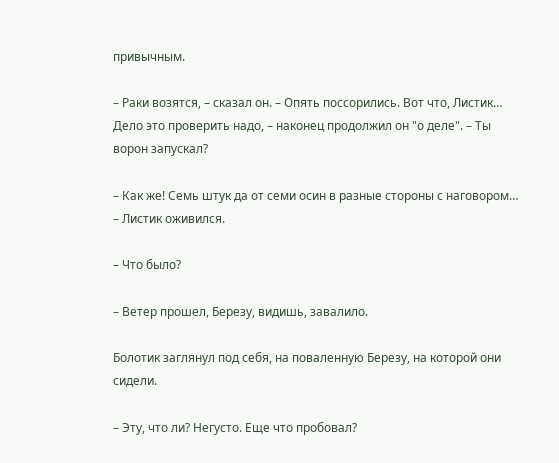привычным.

– Раки возятся, – сказал он. – Опять поссорились. Вот что, Листик… Дело это проверить надо, – наконец продолжил он "о деле". – Ты ворон запускал?

– Как же! Семь штук да от семи осин в разные стороны с наговором… – Листик оживился.

– Что было?

– Ветер прошел, Березу, видишь, завалило.

Болотик заглянул под себя, на поваленную Березу, на которой они сидели.

– Эту, что ли? Негусто. Еще что пробовал?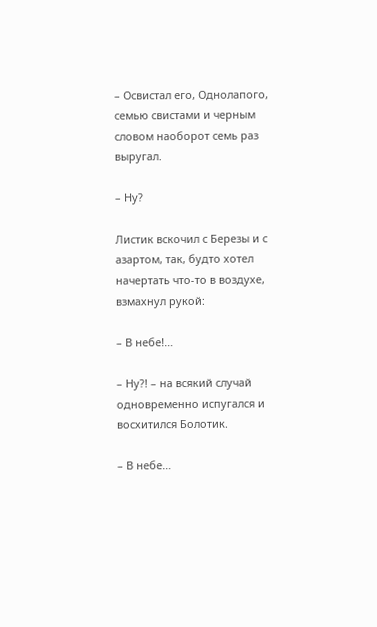– Освистал его, Однолапого, семью свистами и черным словом наоборот семь раз выругал.

– Ну?

Листик вскочил с Березы и с азартом, так, будто хотел начертать что-то в воздухе, взмахнул рукой:

– В небе!…

– Ну?! – на всякий случай одновременно испугался и восхитился Болотик.

– В небе…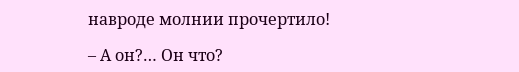навроде молнии прочертило!

– А он?… Он что?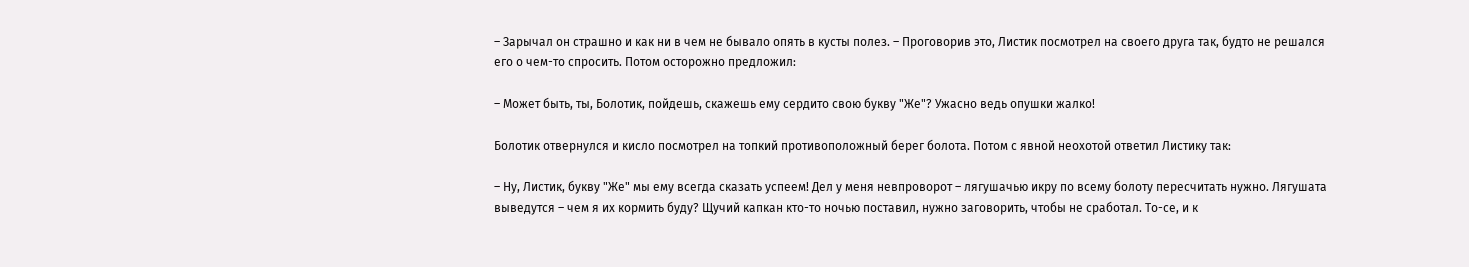– Зарычал он страшно и как ни в чем не бывало опять в кусты полез. – Проговорив это, Листик посмотрел на своего друга так, будто не решался его о чем-то спросить. Потом осторожно предложил:

– Может быть, ты, Болотик, пойдешь, скажешь ему сердито свою букву "Же"? Ужасно ведь опушки жалко!

Болотик отвернулся и кисло посмотрел на топкий противоположный берег болота. Потом с явной неохотой ответил Листику так:

– Ну, Листик, букву "Же" мы ему всегда сказать успеем! Дел у меня невпроворот – лягушачью икру по всему болоту пересчитать нужно. Лягушата выведутся – чем я их кормить буду? Щучий капкан кто-то ночью поставил, нужно заговорить, чтобы не сработал. То-се, и к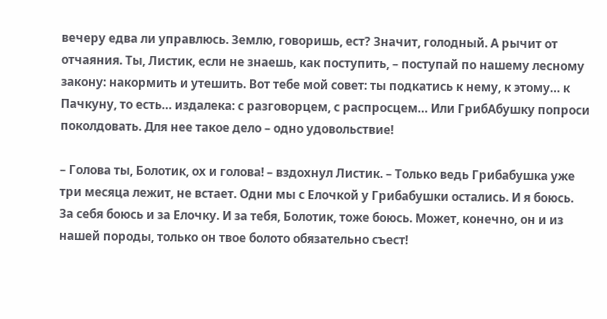вечеру едва ли управлюсь. Землю, говоришь, ест? Значит, голодный. А рычит от отчаяния. Ты, Листик, если не знаешь, как поступить, – поступай по нашему лесному закону: накормить и утешить. Вот тебе мой совет: ты подкатись к нему, к этому… к Пачкуну, то есть… издалека: с разговорцем, с распросцем… Или ГрибАбушку попроси поколдовать. Для нее такое дело – одно удовольствие!

– Голова ты, Болотик, ох и голова! – вздохнул Листик. – Только ведь Грибабушка уже три месяца лежит, не встает. Одни мы с Елочкой у Грибабушки остались. И я боюсь. За себя боюсь и за Елочку. И за тебя, Болотик, тоже боюсь. Может, конечно, он и из нашей породы, только он твое болото обязательно съест!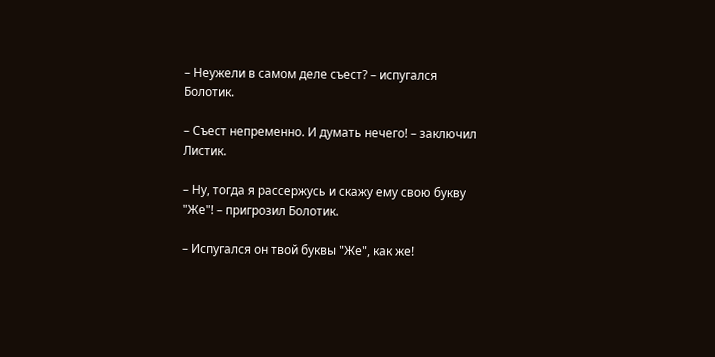– Неужели в самом деле съест? – испугался Болотик.

– Съест непременно. И думать нечего! – заключил Листик.

– Ну, тогда я рассержусь и скажу ему свою букву "Же"! – пригрозил Болотик.

– Испугался он твой буквы "Же", как же!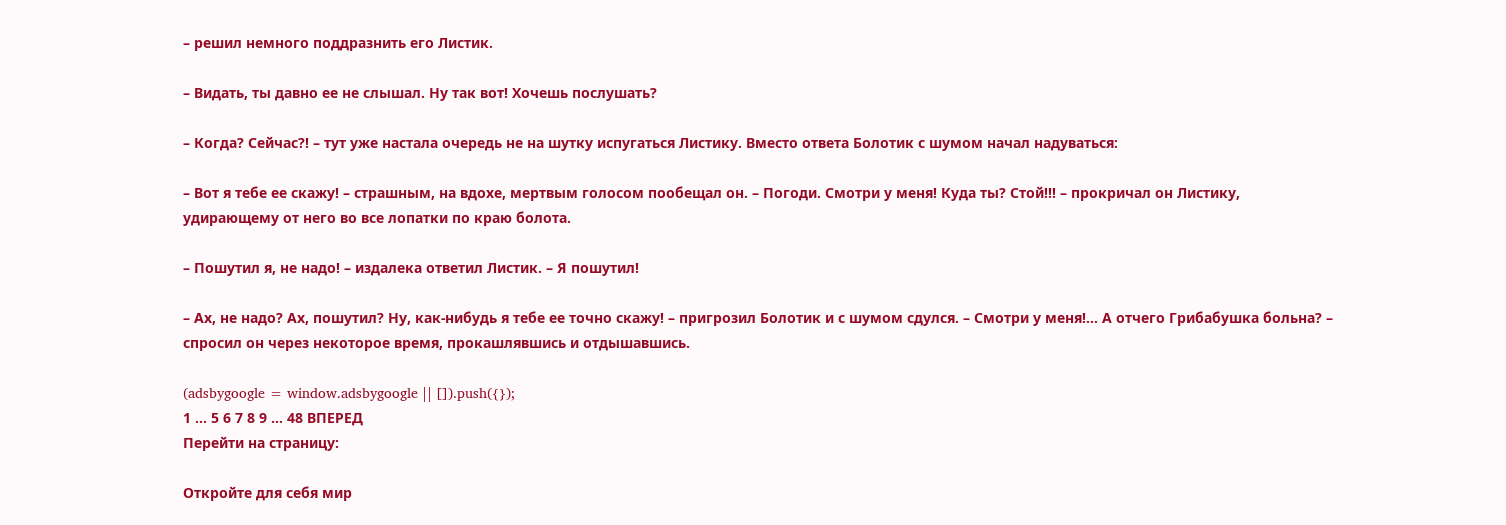– решил немного поддразнить его Листик.

– Видать, ты давно ее не слышал. Ну так вот! Хочешь послушать?

– Когда? Сейчас?! – тут уже настала очередь не на шутку испугаться Листику. Вместо ответа Болотик с шумом начал надуваться:

– Вот я тебе ее скажу! – страшным, на вдохе, мертвым голосом пообещал он. – Погоди. Смотри у меня! Куда ты? Стой!!! – прокричал он Листику, удирающему от него во все лопатки по краю болота.

– Пошутил я, не надо! – издалека ответил Листик. – Я пошутил!

– Ах, не надо? Ах, пошутил? Ну, как-нибудь я тебе ее точно скажу! – пригрозил Болотик и с шумом сдулся. – Смотри у меня!… А отчего Грибабушка больна? – спросил он через некоторое время, прокашлявшись и отдышавшись.

(adsbygoogle = window.adsbygoogle || []).push({});
1 ... 5 6 7 8 9 ... 48 ВПЕРЕД
Перейти на страницу:

Откройте для себя мир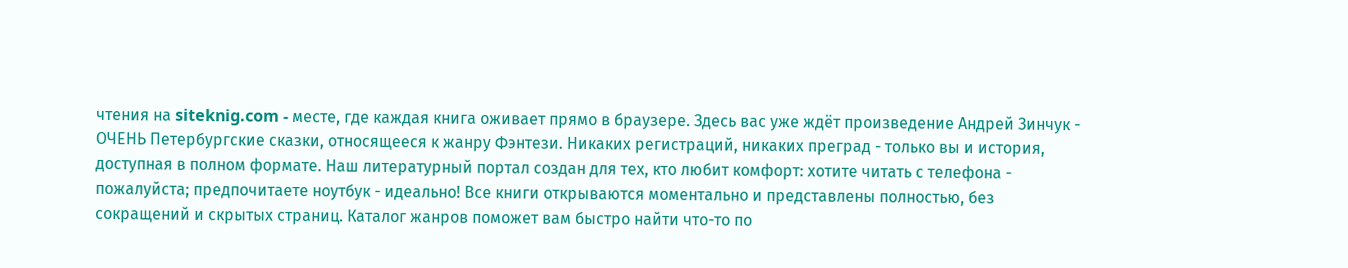чтения на siteknig.com - месте, где каждая книга оживает прямо в браузере. Здесь вас уже ждёт произведение Андрей Зинчук - ОЧЕНЬ Петербургские сказки, относящееся к жанру Фэнтези. Никаких регистраций, никаких преград - только вы и история, доступная в полном формате. Наш литературный портал создан для тех, кто любит комфорт: хотите читать с телефона - пожалуйста; предпочитаете ноутбук - идеально! Все книги открываются моментально и представлены полностью, без сокращений и скрытых страниц. Каталог жанров поможет вам быстро найти что-то по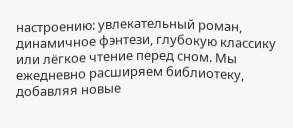настроению: увлекательный роман, динамичное фэнтези, глубокую классику или лёгкое чтение перед сном. Мы ежедневно расширяем библиотеку, добавляя новые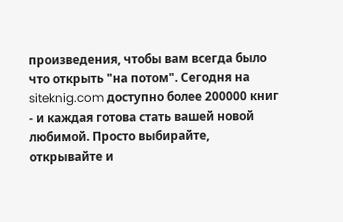произведения, чтобы вам всегда было что открыть "на потом". Сегодня на siteknig.com доступно более 200000 книг - и каждая готова стать вашей новой любимой. Просто выбирайте, открывайте и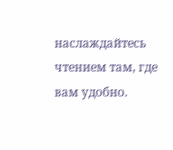наслаждайтесь чтением там, где вам удобно.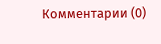Комментарии (0)